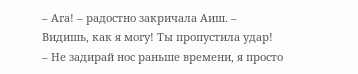– Ага! – радостно закричала Аиш. – Видишь, как я могу! Ты пропустила удар!
– Не задирай нос раньше времени, я просто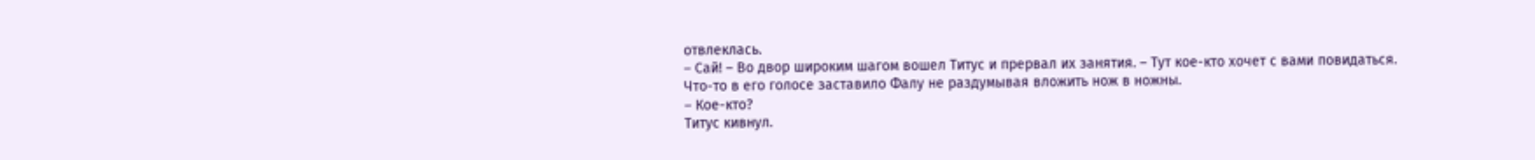отвлеклась.
– Сай! – Во двор широким шагом вошел Титус и прервал их занятия. – Тут кое-кто хочет с вами повидаться.
Что-то в его голосе заставило Фалу не раздумывая вложить нож в ножны.
– Кое-кто?
Титус кивнул.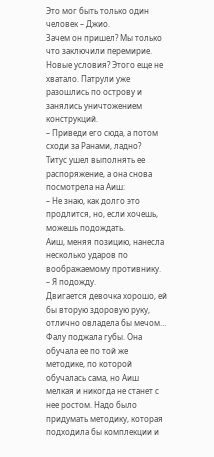Это мог быть только один человек – Джио.
Зачем он пришел? Мы только что заключили перемирие. Новые условия? Этого еще не хватало. Патрули уже разошлись по острову и занялись уничтожением конструкций.
– Приведи его сюда, а потом сходи за Ранами, ладно?
Титус ушел выполнять ее распоряжение, а она снова посмотрела на Аиш:
– Не знаю, как долго это продлится, но, если хочешь, можешь подождать.
Аиш, меняя позицию, нанесла несколько ударов по воображаемому противнику.
– Я подожду.
Двигается девочка хорошо, ей бы вторую здоровую руку, отлично овладела бы мечом…
Фалу поджала губы. Она обучала ее по той же методике, по которой обучалась сама, но Аиш мелкая и никогда не станет с нее ростом. Надо было придумать методику, которая подходила бы комплекции и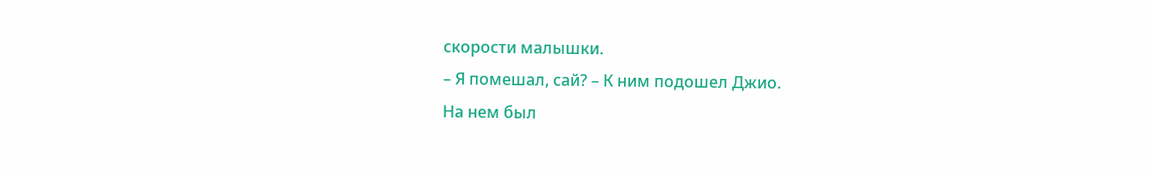скорости малышки.
– Я помешал, сай? – К ним подошел Джио.
На нем был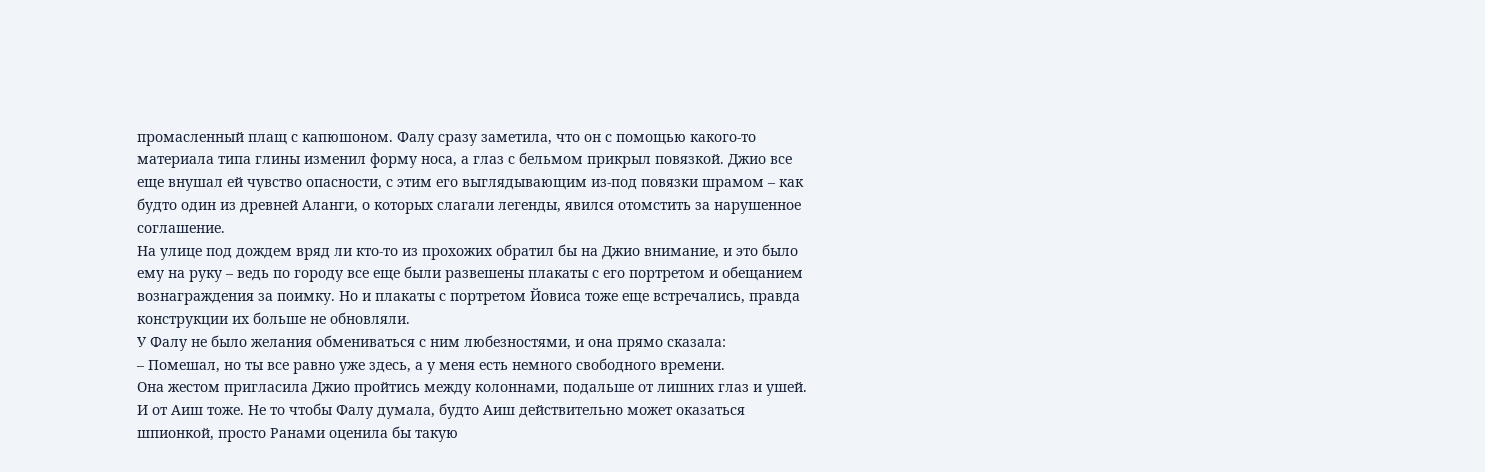промасленный плащ с капюшоном. Фалу сразу заметила, что он с помощью какого-то материала типа глины изменил форму носа, а глаз с бельмом прикрыл повязкой. Джио все еще внушал ей чувство опасности, с этим его выглядывающим из-под повязки шрамом – как будто один из древней Аланги, о которых слагали легенды, явился отомстить за нарушенное соглашение.
На улице под дождем вряд ли кто-то из прохожих обратил бы на Джио внимание, и это было ему на руку – ведь по городу все еще были развешены плакаты с его портретом и обещанием вознаграждения за поимку. Но и плакаты с портретом Йовиса тоже еще встречались, правда конструкции их больше не обновляли.
У Фалу не было желания обмениваться с ним любезностями, и она прямо сказала:
– Помешал, но ты все равно уже здесь, а у меня есть немного свободного времени.
Она жестом пригласила Джио пройтись между колоннами, подальше от лишних глаз и ушей. И от Аиш тоже. Не то чтобы Фалу думала, будто Аиш действительно может оказаться шпионкой, просто Ранами оценила бы такую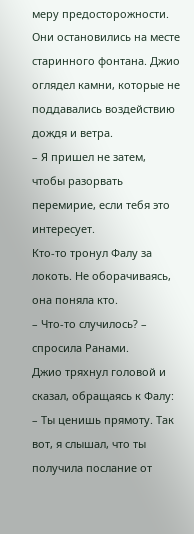меру предосторожности.
Они остановились на месте старинного фонтана. Джио оглядел камни, которые не поддавались воздействию дождя и ветра.
– Я пришел не затем, чтобы разорвать перемирие, если тебя это интересует.
Кто-то тронул Фалу за локоть. Не оборачиваясь, она поняла кто.
– Что-то случилось? – спросила Ранами.
Джио тряхнул головой и сказал, обращаясь к Фалу:
– Ты ценишь прямоту. Так вот, я слышал, что ты получила послание от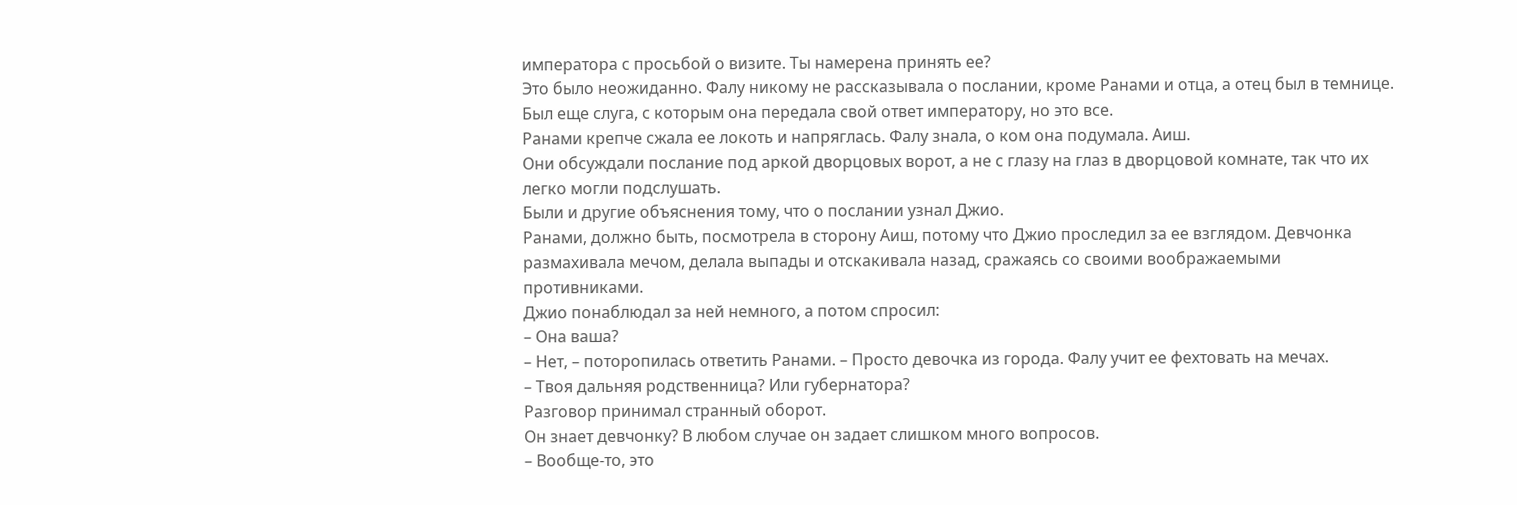императора с просьбой о визите. Ты намерена принять ее?
Это было неожиданно. Фалу никому не рассказывала о послании, кроме Ранами и отца, а отец был в темнице. Был еще слуга, с которым она передала свой ответ императору, но это все.
Ранами крепче сжала ее локоть и напряглась. Фалу знала, о ком она подумала. Аиш.
Они обсуждали послание под аркой дворцовых ворот, а не с глазу на глаз в дворцовой комнате, так что их легко могли подслушать.
Были и другие объяснения тому, что о послании узнал Джио.
Ранами, должно быть, посмотрела в сторону Аиш, потому что Джио проследил за ее взглядом. Девчонка размахивала мечом, делала выпады и отскакивала назад, сражаясь со своими воображаемыми противниками.
Джио понаблюдал за ней немного, а потом спросил:
– Она ваша?
– Нет, – поторопилась ответить Ранами. – Просто девочка из города. Фалу учит ее фехтовать на мечах.
– Твоя дальняя родственница? Или губернатора?
Разговор принимал странный оборот.
Он знает девчонку? В любом случае он задает слишком много вопросов.
– Вообще-то, это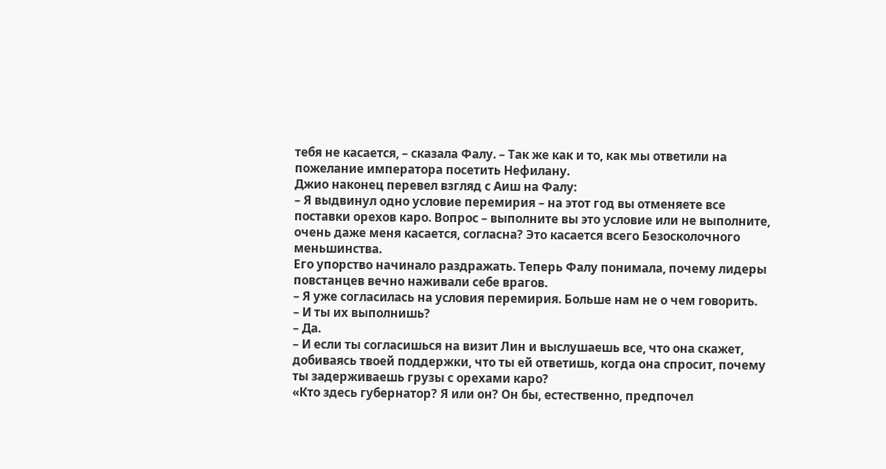тебя не касается, – сказала Фалу. – Так же как и то, как мы ответили на пожелание императора посетить Нефилану.
Джио наконец перевел взгляд с Аиш на Фалу:
– Я выдвинул одно условие перемирия – на этот год вы отменяете все поставки орехов каро. Вопрос – выполните вы это условие или не выполните, очень даже меня касается, согласна? Это касается всего Безосколочного меньшинства.
Его упорство начинало раздражать. Теперь Фалу понимала, почему лидеры повстанцев вечно наживали себе врагов.
– Я уже согласилась на условия перемирия. Больше нам не о чем говорить.
– И ты их выполнишь?
– Да.
– И если ты согласишься на визит Лин и выслушаешь все, что она скажет, добиваясь твоей поддержки, что ты ей ответишь, когда она спросит, почему ты задерживаешь грузы с орехами каро?
«Кто здесь губернатор? Я или он? Он бы, естественно, предпочел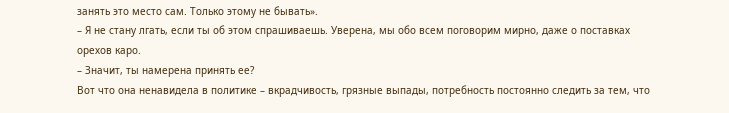занять это место сам. Только этому не бывать».
– Я не стану лгать, если ты об этом спрашиваешь. Уверена, мы обо всем поговорим мирно, даже о поставках орехов каро.
– Значит, ты намерена принять ее?
Вот что она ненавидела в политике – вкрадчивость, грязные выпады, потребность постоянно следить за тем, что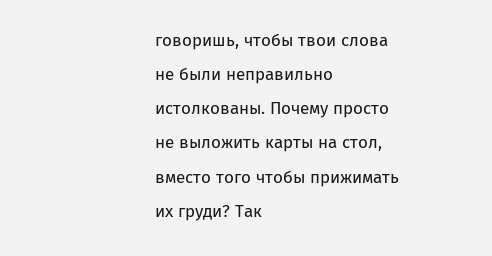говоришь, чтобы твои слова не были неправильно истолкованы. Почему просто не выложить карты на стол, вместо того чтобы прижимать их груди? Так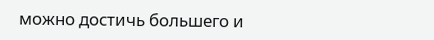можно достичь большего и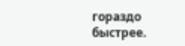гораздо быстрее.